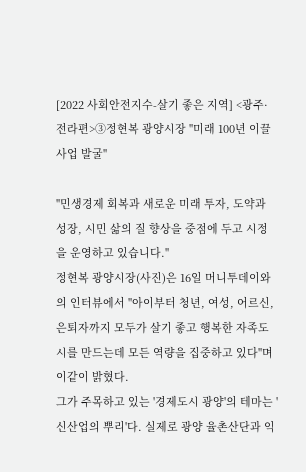[2022 사회안전지수-살기 좋은 지역] <광주·전라편>③정현복 광양시장 "미래 100년 이끌 사업 발굴"

"민생경제 회복과 새로운 미래 투자, 도약과 성장, 시민 삶의 질 향상을 중점에 두고 시정을 운영하고 있습니다."
정현복 광양시장(사진)은 16일 머니투데이와의 인터뷰에서 "아이부터 청년, 여성, 어르신, 은퇴자까지 모두가 살기 좋고 행복한 자족도시를 만드는데 모든 역량을 집중하고 있다"며 이같이 밝혔다.
그가 주목하고 있는 '경제도시 광양'의 테마는 '신산업의 뿌리'다. 실제로 광양 율촌산단과 익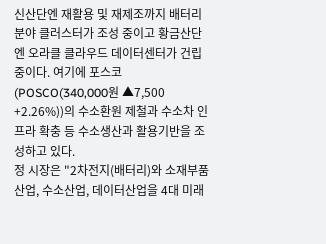신산단엔 재활용 및 재제조까지 배터리 분야 클러스터가 조성 중이고 황금산단엔 오라클 클라우드 데이터센터가 건립 중이다. 여기에 포스코(POSCO(340,000원 ▲7,500 +2.26%))의 수소환원 제철과 수소차 인프라 확충 등 수소생산과 활용기반을 조성하고 있다.
정 시장은 "2차전지(배터리)와 소재부품산업, 수소산업, 데이터산업을 4대 미래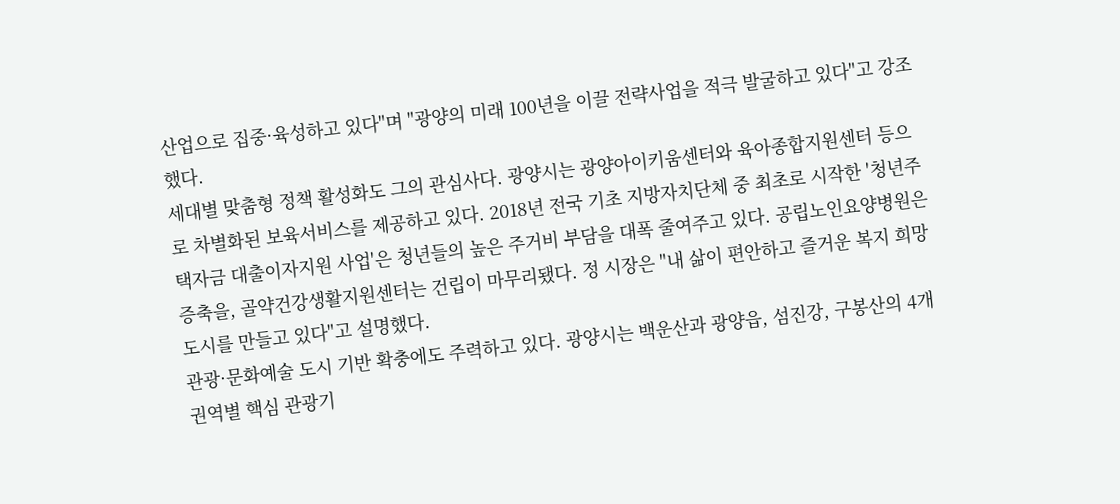산업으로 집중·육성하고 있다"며 "광양의 미래 100년을 이끌 전략사업을 적극 발굴하고 있다"고 강조했다.
세대별 맞춤형 정책 활성화도 그의 관심사다. 광양시는 광양아이키움센터와 육아종합지원센터 등으로 차별화된 보육서비스를 제공하고 있다. 2018년 전국 기초 지방자치단체 중 최초로 시작한 '청년주택자금 대출이자지원 사업'은 청년들의 높은 주거비 부담을 대폭 줄여주고 있다. 공립노인요양병원은 증축을, 골약건강생활지원센터는 건립이 마무리됐다. 정 시장은 "내 삶이 편안하고 즐거운 복지 희망도시를 만들고 있다"고 설명했다.
관광·문화예술 도시 기반 확충에도 주력하고 있다. 광양시는 백운산과 광양읍, 섬진강, 구봉산의 4개 권역별 핵심 관광기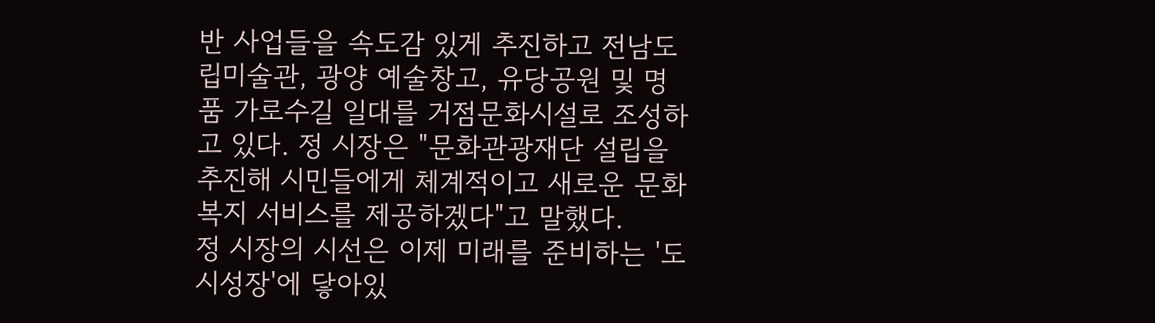반 사업들을 속도감 있게 추진하고 전남도립미술관, 광양 예술창고, 유당공원 및 명품 가로수길 일대를 거점문화시설로 조성하고 있다. 정 시장은 "문화관광재단 설립을 추진해 시민들에게 체계적이고 새로운 문화복지 서비스를 제공하겠다"고 말했다.
정 시장의 시선은 이제 미래를 준비하는 '도시성장'에 닿아있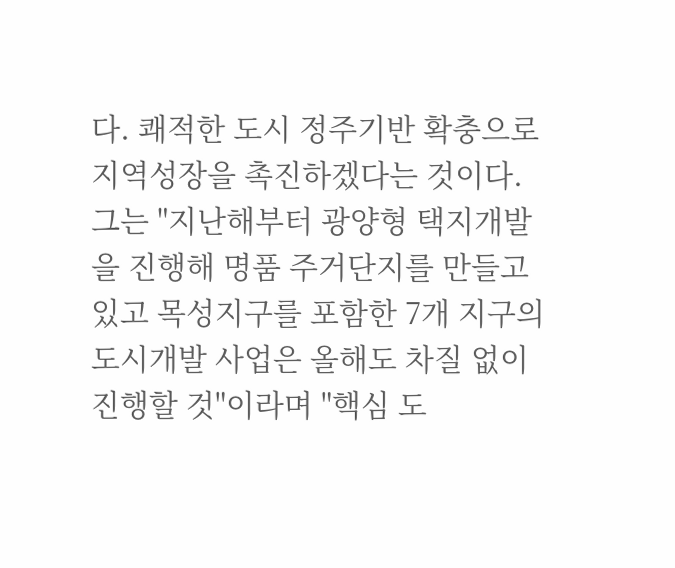다. 쾌적한 도시 정주기반 확충으로 지역성장을 촉진하겠다는 것이다. 그는 "지난해부터 광양형 택지개발을 진행해 명품 주거단지를 만들고 있고 목성지구를 포함한 7개 지구의 도시개발 사업은 올해도 차질 없이 진행할 것"이라며 "핵심 도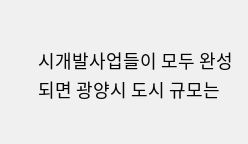시개발사업들이 모두 완성되면 광양시 도시 규모는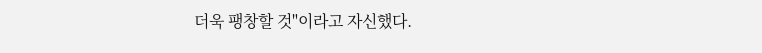더욱 팽창할 것"이라고 자신했다.